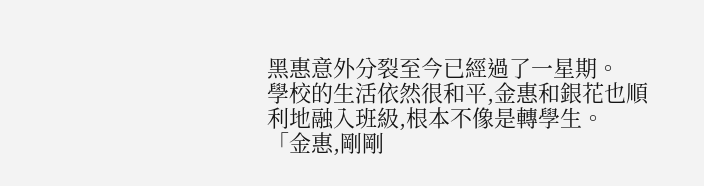黑惠意外分裂至今已經過了一星期。
學校的生活依然很和平,金惠和銀花也順利地融入班級,根本不像是轉學生。
「金惠,剛剛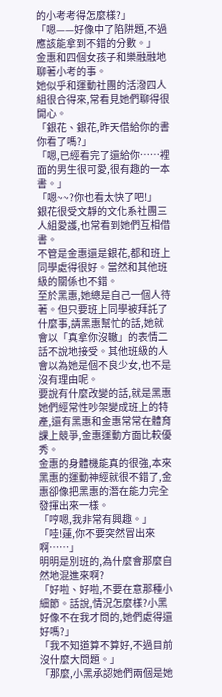的小考考得怎麼樣?」
「嗯——好像中了陷阱題,不過應該能拿到不錯的分數。」
金惠和四個女孩子和樂融融地聊著小考的事。
她似乎和運動社團的活潑四人組很合得來,常看見她們聊得很開心。
「銀花、銀花,昨天借給你的書你看了嗎?」
「嗯,已經看完了還給你……裡面的男生很可愛,很有趣的一本書。」
「嗯~~?你也看太快了吧!」
銀花很受文靜的文化系社團三人組愛護,也常看到她們互相借書。
不管是金惠還是銀花,都和班上同學處得很好。當然和其他班級的關係也不錯。
至於黑惠,她總是自己一個人待著。但只要班上同學被拜託了什麼事,請黑惠幫忙的話,她就會以「真拿你沒轍」的表情二話不說地接受。其他班級的人會以為她是個不良少女,也不是沒有理由呢。
要說有什麼改變的話,就是黑惠她們經常性吵架變成班上的特產,還有黑惠和金惠常常在體育課上競爭,金惠運動方面比較優秀。
金惠的身體機能真的很強,本來黑惠的運動神經就很不錯了,金惠卻像把黑惠的潛在能力完全發揮出來一樣。
「哼嗯,我非常有興趣。」
「哇!蓮,你不要突然冒出來啊……」
明明是別班的,為什麼會那麼自然地混進來啊?
「好啦、好啦,不要在意那種小細節。話說,情況怎麼樣?小黑好像不在我才問的,她們處得還好嗎?」
「我不知道算不算好,不過目前沒什麼大問題。」
「那麼,小黑承認她們兩個是她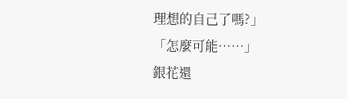理想的自己了嗎?」
「怎麼可能……」
銀花還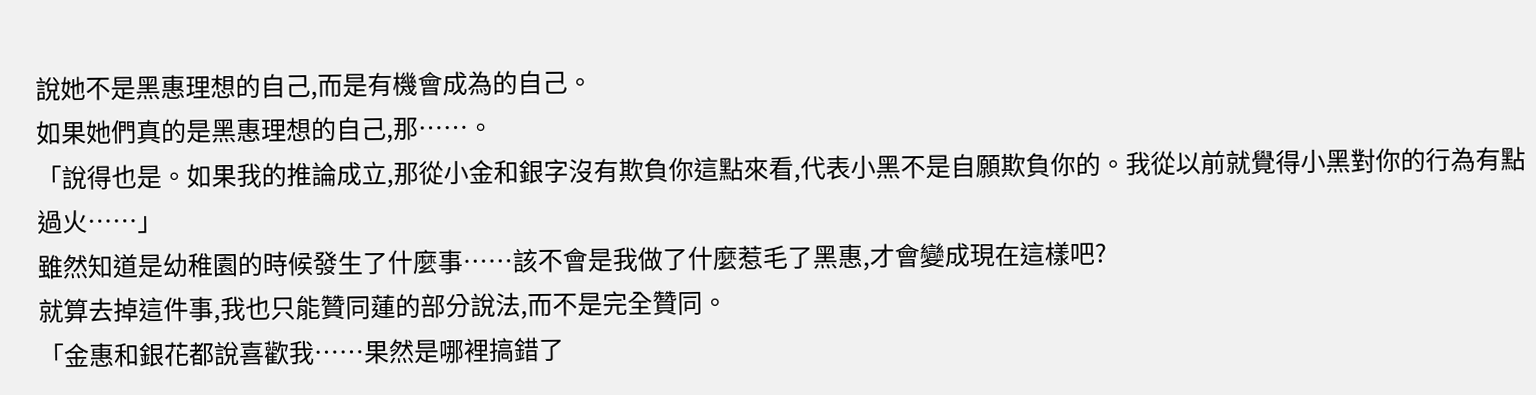說她不是黑惠理想的自己,而是有機會成為的自己。
如果她們真的是黑惠理想的自己,那……。
「說得也是。如果我的推論成立,那從小金和銀字沒有欺負你這點來看,代表小黑不是自願欺負你的。我從以前就覺得小黑對你的行為有點過火……」
雖然知道是幼稚園的時候發生了什麼事……該不會是我做了什麼惹毛了黑惠,才會變成現在這樣吧?
就算去掉這件事,我也只能贊同蓮的部分說法,而不是完全贊同。
「金惠和銀花都說喜歡我……果然是哪裡搞錯了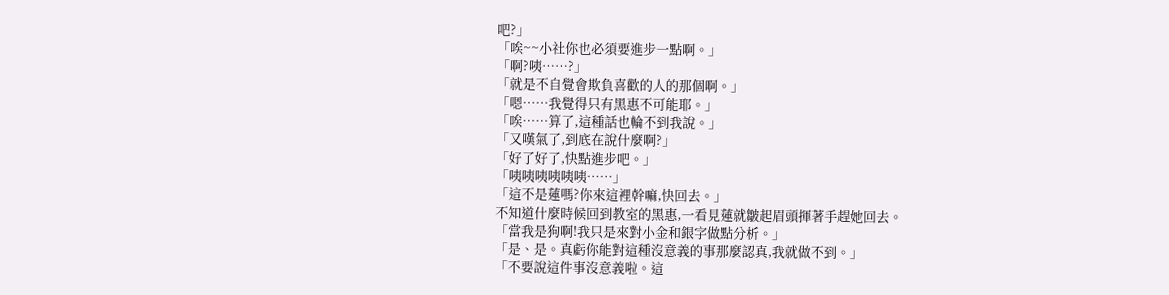吧?」
「唉~~小社你也必須要進步一點啊。」
「啊?咦……?」
「就是不自覺會欺負喜歡的人的那個啊。」
「嗯……我覺得只有黑惠不可能耶。」
「唉……算了,這種話也輪不到我說。」
「又嘆氣了,到底在說什麼啊?」
「好了好了,快點進步吧。」
「咦咦咦咦咦咦……」
「這不是蓮嗎?你來這裡幹嘛,快回去。」
不知道什麼時候回到教室的黑惠,一看見蓮就皺起眉頭揮著手趕她回去。
「當我是狗啊!我只是來對小金和銀字做點分析。」
「是、是。真虧你能對這種沒意義的事那麼認真,我就做不到。」
「不要說這件事沒意義啦。這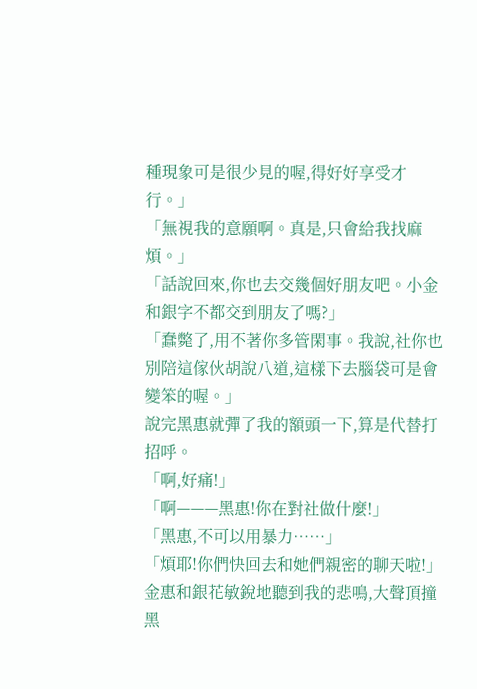種現象可是很少見的喔,得好好享受才行。」
「無視我的意願啊。真是,只會給我找麻煩。」
「話說回來,你也去交幾個好朋友吧。小金和銀字不都交到朋友了嗎?」
「蠢斃了,用不著你多管閑事。我說,社你也別陪這傢伙胡說八道,這樣下去腦袋可是會變笨的喔。」
說完黑惠就彈了我的額頭一下,算是代替打招呼。
「啊,好痛!」
「啊———黑惠!你在對社做什麼!」
「黑惠,不可以用暴力……」
「煩耶!你們快回去和她們親密的聊天啦!」
金惠和銀花敏銳地聽到我的悲鳴,大聲頂撞黑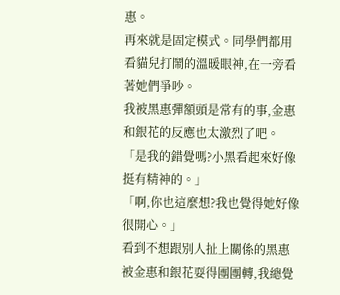惠。
再來就是固定模式。同學們都用看貓兒打鬧的溫暖眼神,在一旁看著她們爭吵。
我被黑惠彈額頭是常有的事,金惠和銀花的反應也太激烈了吧。
「是我的錯覺嗎?小黑看起來好像挺有精神的。」
「啊,你也這麼想?我也覺得她好像很開心。」
看到不想跟別人扯上關係的黑惠被金惠和銀花耍得團團轉,我總覺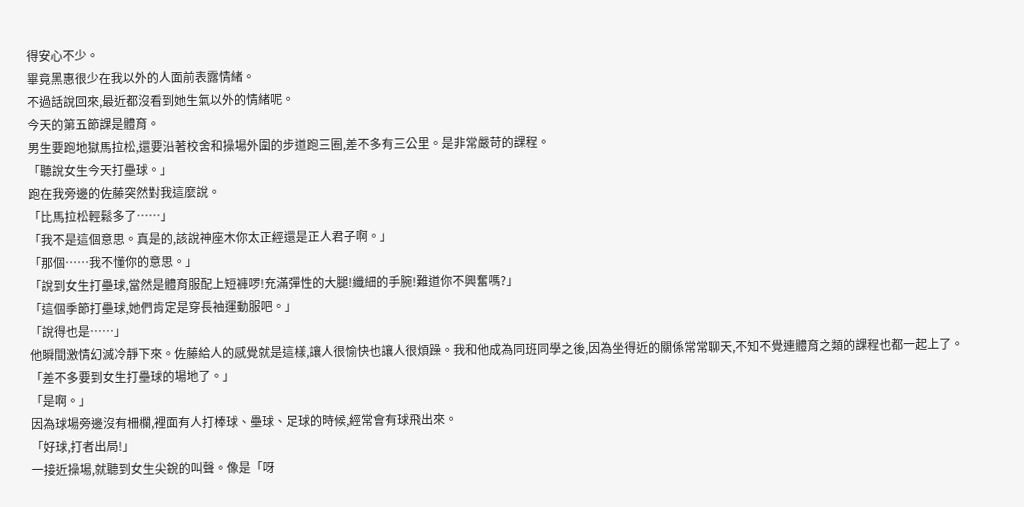得安心不少。
畢竟黑惠很少在我以外的人面前表露情緒。
不過話說回來,最近都沒看到她生氣以外的情緒呢。
今天的第五節課是體育。
男生要跑地獄馬拉松,還要沿著校舍和操場外圍的步道跑三圈,差不多有三公里。是非常嚴苛的課程。
「聽說女生今天打壘球。」
跑在我旁邊的佐藤突然對我這麼說。
「比馬拉松輕鬆多了……」
「我不是這個意思。真是的,該說神座木你太正經還是正人君子啊。」
「那個……我不懂你的意思。」
「說到女生打壘球,當然是體育服配上短褲啰!充滿彈性的大腿!纖細的手腕!難道你不興奮嗎?」
「這個季節打壘球,她們肯定是穿長袖運動服吧。」
「說得也是……」
他瞬間激情幻滅冷靜下來。佐藤給人的感覺就是這樣,讓人很愉快也讓人很煩躁。我和他成為同班同學之後,因為坐得近的關係常常聊天,不知不覺連體育之類的課程也都一起上了。
「差不多要到女生打壘球的場地了。」
「是啊。」
因為球場旁邊沒有柵欄,裡面有人打棒球、壘球、足球的時候,經常會有球飛出來。
「好球,打者出局!」
一接近操場,就聽到女生尖銳的叫聲。像是「呀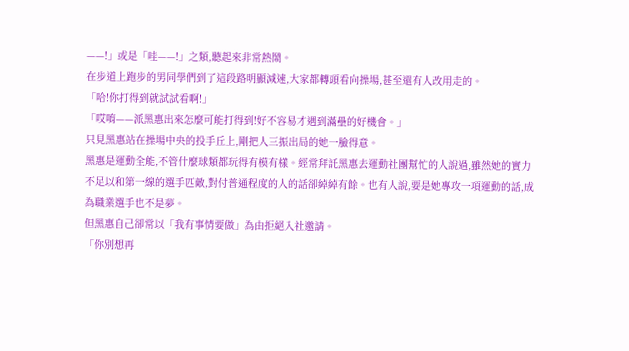——!」或是「哇——!」之類,聽起來非常熱鬧。
在步道上跑步的男同學們到了這段路明顯減速,大家都轉頭看向操場,甚至還有人改用走的。
「哈!你打得到就試試看啊!」
「哎唷——派黑惠出來怎麼可能打得到!好不容易才遇到滿壘的好機會。」
只見黑惠站在操場中央的投手丘上,剛把人三振出局的她一臉得意。
黑惠是運動全能,不管什麼球類都玩得有模有樣。經常拜託黑惠去運動社團幫忙的人說過,雖然她的實力不足以和第一線的選手匹敵,對付普通程度的人的話卻綽綽有餘。也有人說,要是她專攻一項運動的話,成為職業選手也不是夢。
但黑惠自己卻常以「我有事情要做」為由拒絕入社邀請。
「你別想再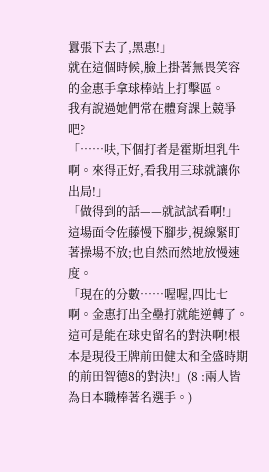囂張下去了,黑惠!」
就在這個時候,臉上掛著無畏笑容的金惠手拿球棒站上打擊區。
我有說過她們常在體育課上競爭吧?
「……呋,下個打者是霍斯坦乳牛啊。來得正好,看我用三球就讓你出局!」
「做得到的話——就試試看啊!」
這場面令佐藤慢下腳步,視線緊盯著操場不放;也自然而然地放慢速度。
「現在的分數……喔喔,四比七啊。金惠打出全壘打就能逆轉了。這可是能在球史留名的對決啊!根本是現役王牌前田健太和全盛時期的前田智德8的對決!」(8 :兩人皆為日本職棒著名選手。)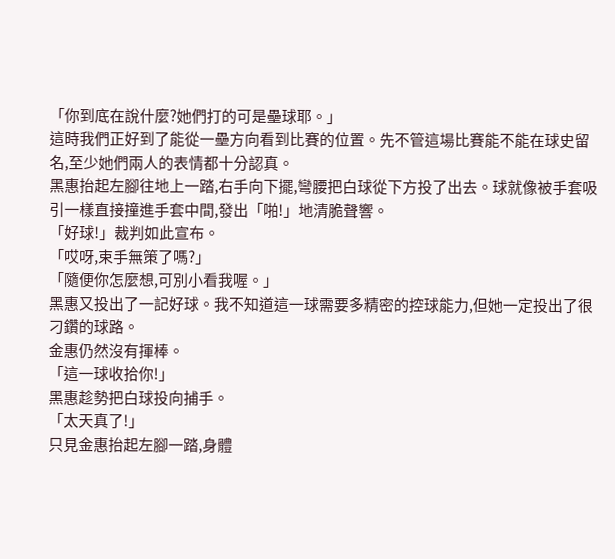「你到底在說什麼?她們打的可是壘球耶。」
這時我們正好到了能從一壘方向看到比賽的位置。先不管這場比賽能不能在球史留名,至少她們兩人的表情都十分認真。
黑惠抬起左腳往地上一踏,右手向下擺,彎腰把白球從下方投了出去。球就像被手套吸引一樣直接撞進手套中間,發出「啪!」地清脆聲響。
「好球!」裁判如此宣布。
「哎呀,束手無策了嗎?」
「隨便你怎麼想,可別小看我喔。」
黑惠又投出了一記好球。我不知道這一球需要多精密的控球能力,但她一定投出了很刁鑽的球路。
金惠仍然沒有揮棒。
「這一球收拾你!」
黑惠趁勢把白球投向捕手。
「太天真了!」
只見金惠抬起左腳一踏,身體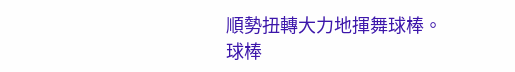順勢扭轉大力地揮舞球棒。
球棒